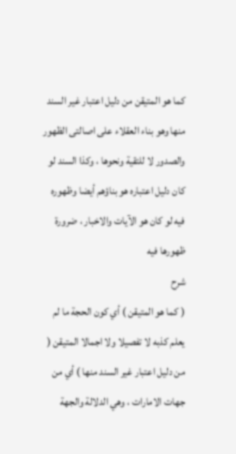كما هو المتيقن من دليل اعتبار غير السند منها وهو بناء العقلاء على اصالتى الظهور والصدور لا للتقية ونحوها ، وكذا السند لو كان دليل اعتباره هو بناؤهم أيضا وظهوره فيه لو كان هو الآيات والاخبار ، ضرورة ظهورها فيه
شرح
( كما هو المتيقن ) أي كون الحجة ما لم يعلم كذبه لا تفصيلا ولا اجمالا المتيقن ( من دليل اعتبار غير السند منها ) أي من جهات الامارات ، وهي الدلالة والجهة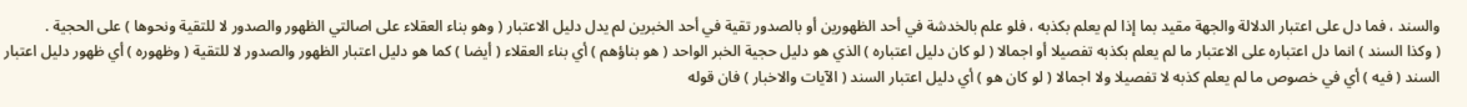والسند ، فما دل على اعتبار الدلالة والجهة مقيد بما إذا لم يعلم بكذبه ، فلو علم بالخدشة في أحد الظهورين أو بالصدور تقية في أحد الخبرين لم يدل دليل الاعتبار ( وهو بناء العقلاء على اصالتي الظهور والصدور لا للتقية ونحوها ) على الحجية .
( وكذا السند ) انما دل اعتباره على الاعتبار ما لم يعلم بكذبه تفصيلا أو اجمالا ( لو كان دليل اعتباره ) الذي هو دليل حجية الخبر الواحد ( هو بناؤهم ) أي بناء العقلاء ( أيضا ) كما هو دليل اعتبار الظهور والصدور لا للتقية ( وظهوره ) أي ظهور دليل اعتبار السند ( فيه ) أي في خصوص ما لم يعلم كذبه لا تفصيلا ولا اجمالا ( لو كان هو ) أي دليل اعتبار السند ( الآيات والاخبار ) فان قوله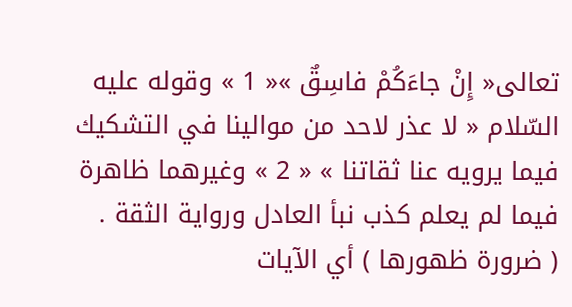تعالى« إِنْ جاءَكُمْ فاسِقٌ »« 1 » وقوله عليه السّلام « لا عذر لاحد من موالينا في التشكيك فيما يرويه عنا ثقاتنا » « 2 » وغيرهما ظاهرة فيما لم يعلم كذب نبأ العادل ورواية الثقة .
( ضرورة ظهورها ) أي الآيات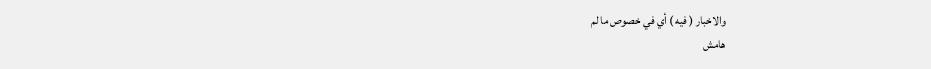والاخبار ( فيه ) أي في خصوص ما لم
هامش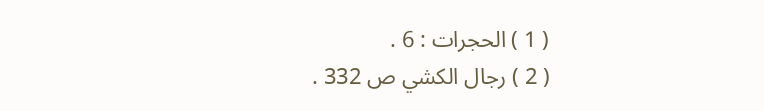( 1 ) الحجرات : 6 .
( 2 ) رجال الكشي ص 332 .